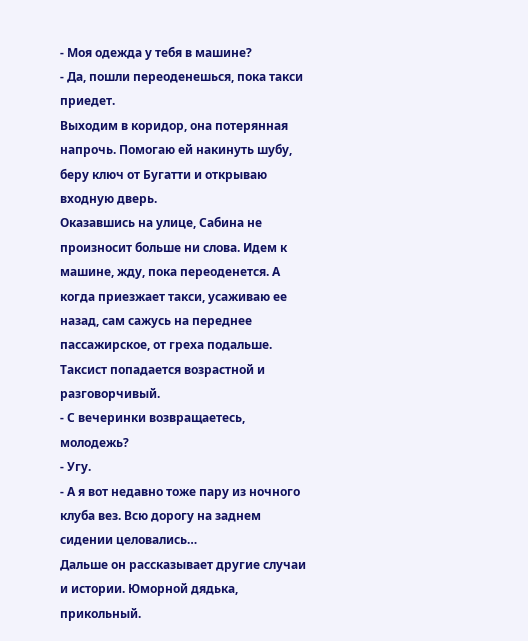- Моя одежда у тебя в машине?
- Да, пошли переоденешься, пока такси приедет.
Выходим в коридор, она потерянная напрочь. Помогаю ей накинуть шубу, беру ключ от Бугатти и открываю входную дверь.
Оказавшись на улице, Сабина не произносит больше ни слова. Идем к машине, жду, пока переоденется. А когда приезжает такси, усаживаю ее назад, сам сажусь на переднее пассажирское, от греха подальше.
Таксист попадается возрастной и разговорчивый.
- С вечеринки возвращаетесь, молодежь?
- Угу.
- А я вот недавно тоже пару из ночного клуба вез. Всю дорогу на заднем сидении целовались…
Дальше он рассказывает другие случаи и истории. Юморной дядька, прикольный.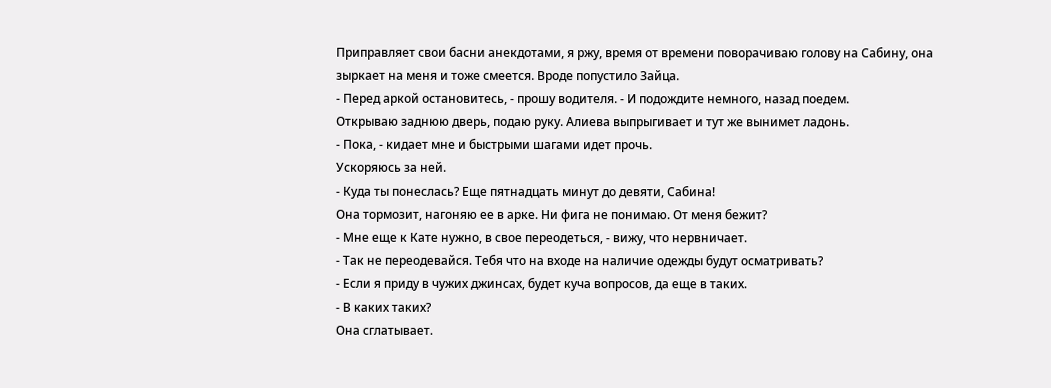Приправляет свои басни анекдотами, я ржу, время от времени поворачиваю голову на Сабину, она зыркает на меня и тоже смеется. Вроде попустило Зайца.
- Перед аркой остановитесь, - прошу водителя. - И подождите немного, назад поедем.
Открываю заднюю дверь, подаю руку. Алиева выпрыгивает и тут же вынимет ладонь.
- Пока, - кидает мне и быстрыми шагами идет прочь.
Ускоряюсь за ней.
- Куда ты понеслась? Еще пятнадцать минут до девяти, Сабина!
Она тормозит, нагоняю ее в арке. Ни фига не понимаю. От меня бежит?
- Мне еще к Кате нужно, в свое переодеться, - вижу, что нервничает.
- Так не переодевайся. Тебя что на входе на наличие одежды будут осматривать?
- Если я приду в чужих джинсах, будет куча вопросов, да еще в таких.
- В каких таких?
Она сглатывает.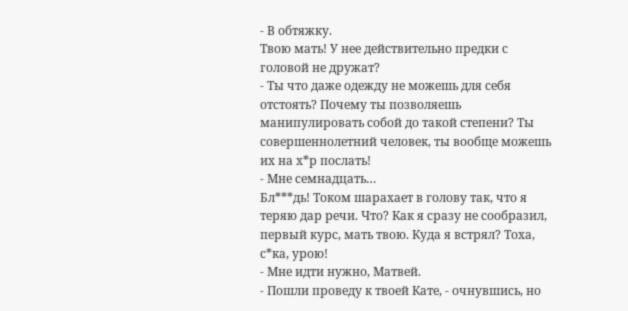- В обтяжку.
Твою мать! У нее действительно предки с головой не дружат?
- Ты что даже одежду не можешь для себя отстоять? Почему ты позволяешь манипулировать собой до такой степени? Ты совершеннолетний человек, ты вообще можешь их на х*р послать!
- Мне семнадцать…
Бл***дь! Током шарахает в голову так, что я теряю дар речи. Что? Как я сразу не сообразил, первый курс, мать твою. Куда я встрял? Тоха, с*ка, урою!
- Мне идти нужно, Матвей.
- Пошли проведу к твоей Кате, - очнувшись, но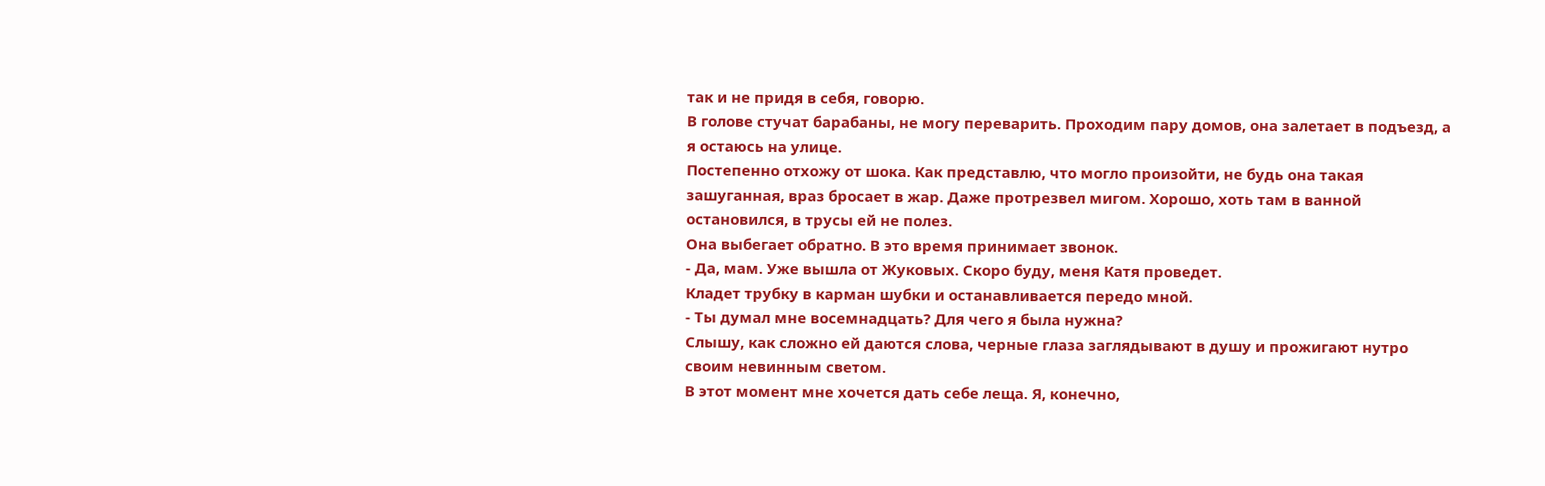так и не придя в себя, говорю.
В голове стучат барабаны, не могу переварить. Проходим пару домов, она залетает в подъезд, а я остаюсь на улице.
Постепенно отхожу от шока. Как представлю, что могло произойти, не будь она такая зашуганная, враз бросает в жар. Даже протрезвел мигом. Хорошо, хоть там в ванной остановился, в трусы ей не полез.
Она выбегает обратно. В это время принимает звонок.
- Да, мам. Уже вышла от Жуковых. Скоро буду, меня Катя проведет.
Кладет трубку в карман шубки и останавливается передо мной.
- Ты думал мне восемнадцать? Для чего я была нужна?
Слышу, как сложно ей даются слова, черные глаза заглядывают в душу и прожигают нутро своим невинным светом.
В этот момент мне хочется дать себе леща. Я, конечно,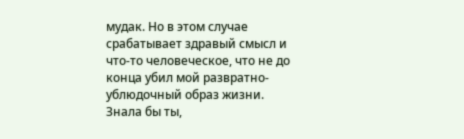мудак. Но в этом случае срабатывает здравый смысл и что-то человеческое, что не до конца убил мой развратно-ублюдочный образ жизни.
Знала бы ты,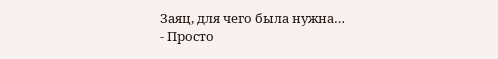Заяц, для чего была нужна…
- Просто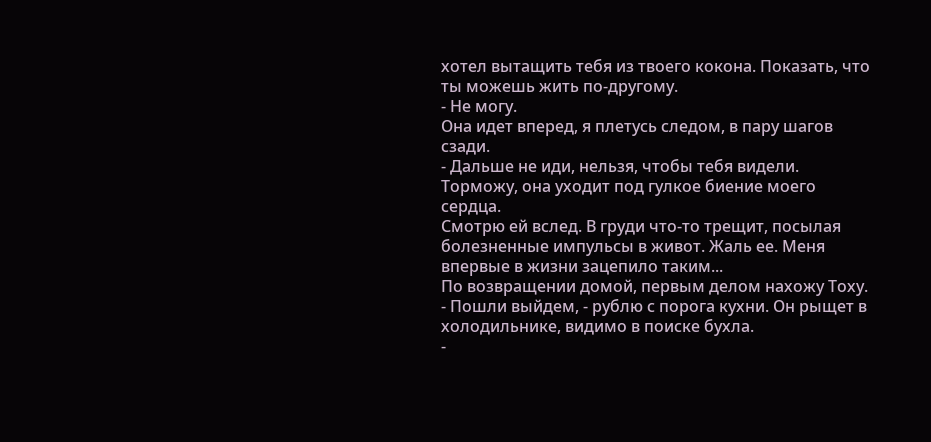хотел вытащить тебя из твоего кокона. Показать, что ты можешь жить по-другому.
- Не могу.
Она идет вперед, я плетусь следом, в пару шагов сзади.
- Дальше не иди, нельзя, чтобы тебя видели.
Торможу, она уходит под гулкое биение моего сердца.
Смотрю ей вслед. В груди что-то трещит, посылая болезненные импульсы в живот. Жаль ее. Меня впервые в жизни зацепило таким...
По возвращении домой, первым делом нахожу Тоху.
- Пошли выйдем, - рублю с порога кухни. Он рыщет в холодильнике, видимо в поиске бухла.
-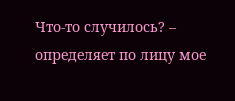Что-то случилось? – определяет по лицу мое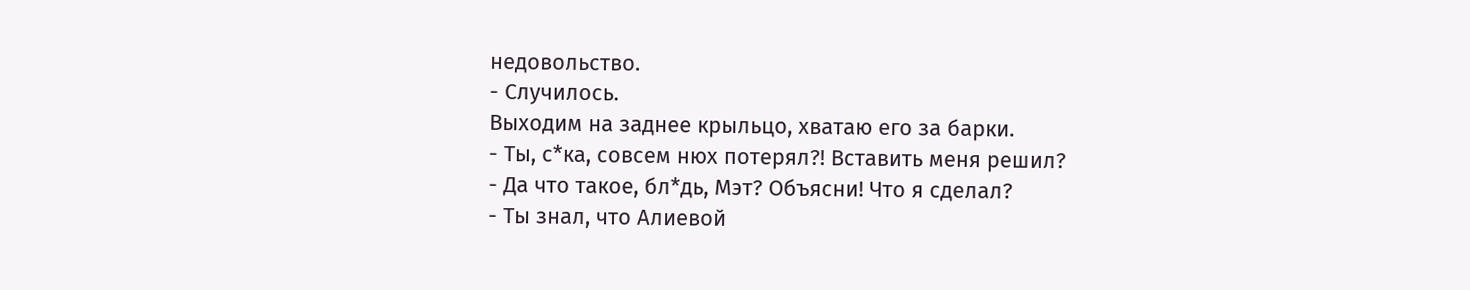недовольство.
- Случилось.
Выходим на заднее крыльцо, хватаю его за барки.
- Ты, с*ка, совсем нюх потерял?! Вставить меня решил?
- Да что такое, бл*дь, Мэт? Объясни! Что я сделал?
- Ты знал, что Алиевой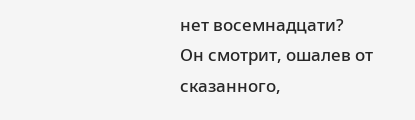нет восемнадцати?
Он смотрит, ошалев от сказанного,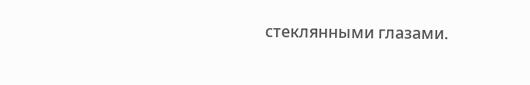стеклянными глазами.